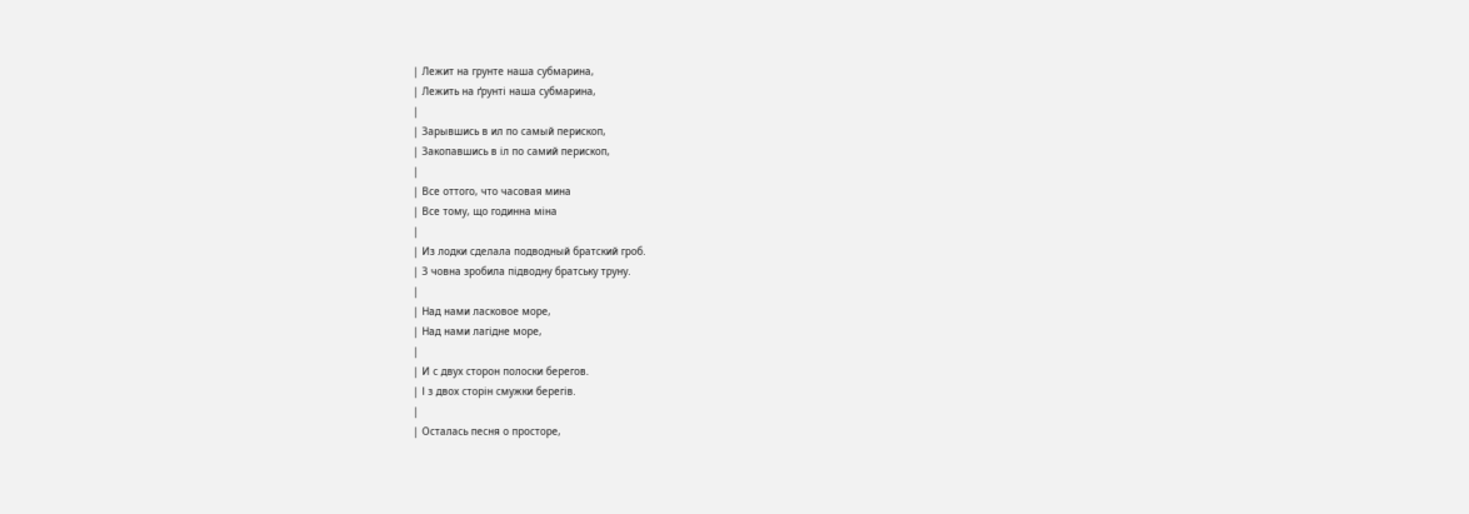| Лежит на грунте наша субмарина,
| Лежить на ґрунті наша субмарина,
|
| Зарывшись в ил по самый перископ,
| Закопавшись в іл по самий перископ,
|
| Все оттого, что часовая мина
| Все тому, що годинна міна
|
| Из лодки сделала подводный братский гроб.
| З човна зробила підводну братську труну.
|
| Над нами ласковое море,
| Над нами лагідне море,
|
| И с двух сторон полоски берегов.
| І з двох сторін смужки берегів.
|
| Осталась песня о просторе,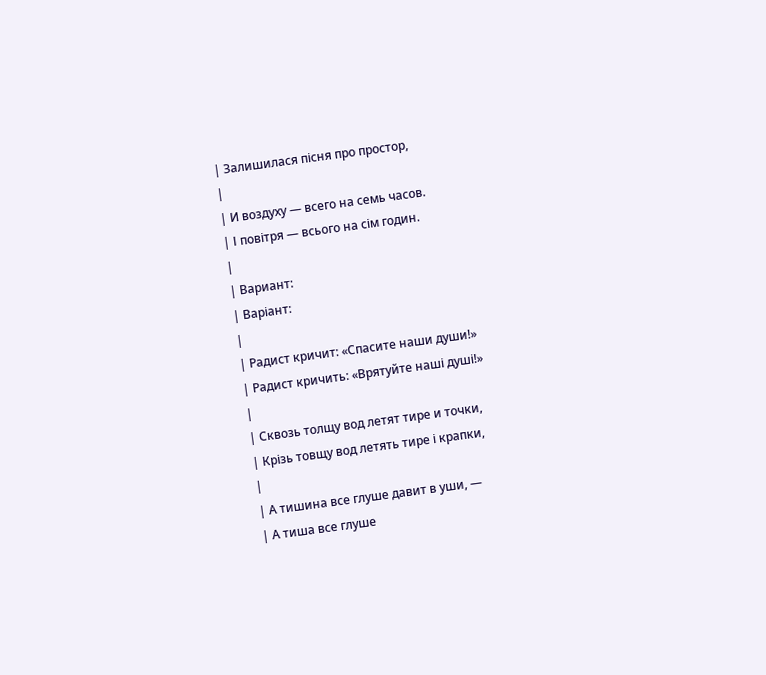| Залишилася пісня про простор,
|
| И воздуху — всего на семь часов.
| І повітря — всього на сім годин.
|
| Вариант:
| Варіант:
|
| Радист кричит: «Спасите наши души!»
| Радист кричить: «Врятуйте наші душі!»
|
| Сквозь толщу вод летят тире и точки,
| Крізь товщу вод летять тире і крапки,
|
| А тишина все глуше давит в уши, —
| А тиша все глуше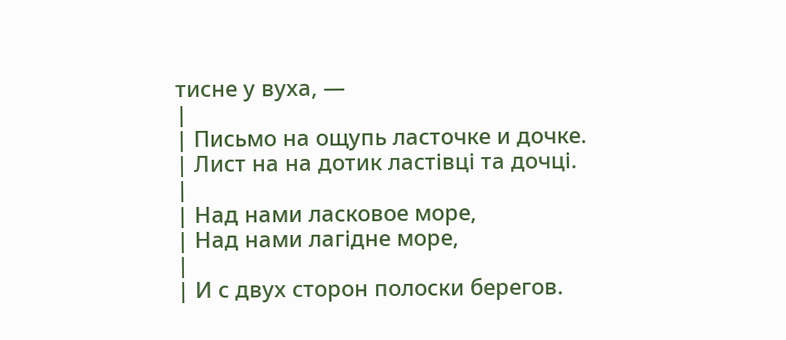тисне у вуха, —
|
| Письмо на ощупь ласточке и дочке.
| Лист на на дотик ластівці та дочці.
|
| Над нами ласковое море,
| Над нами лагідне море,
|
| И с двух сторон полоски берегов.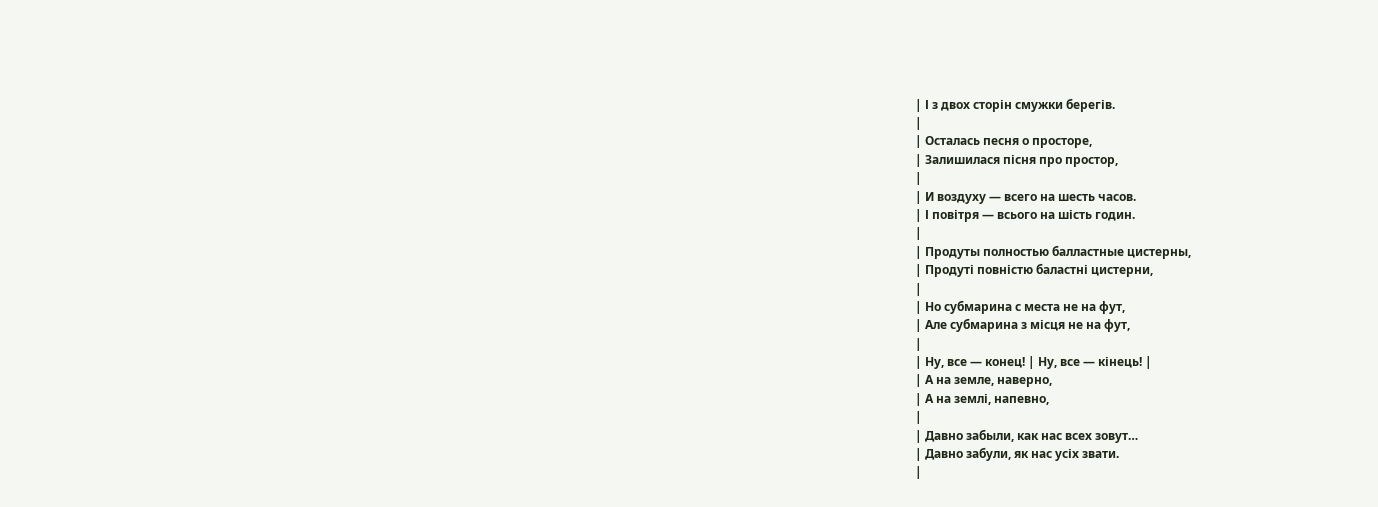| І з двох сторін смужки берегів.
|
| Осталась песня о просторе,
| Залишилася пісня про простор,
|
| И воздуху — всего на шесть часов.
| І повітря — всього на шість годин.
|
| Продуты полностью балластные цистерны,
| Продуті повністю баластні цистерни,
|
| Но субмарина с места не на фут,
| Але субмарина з місця не на фут,
|
| Ну, все — конец! | Ну, все — кінець! |
| А на земле, наверно,
| А на землі, напевно,
|
| Давно забыли, как нас всех зовут…
| Давно забули, як нас усіх звати.
|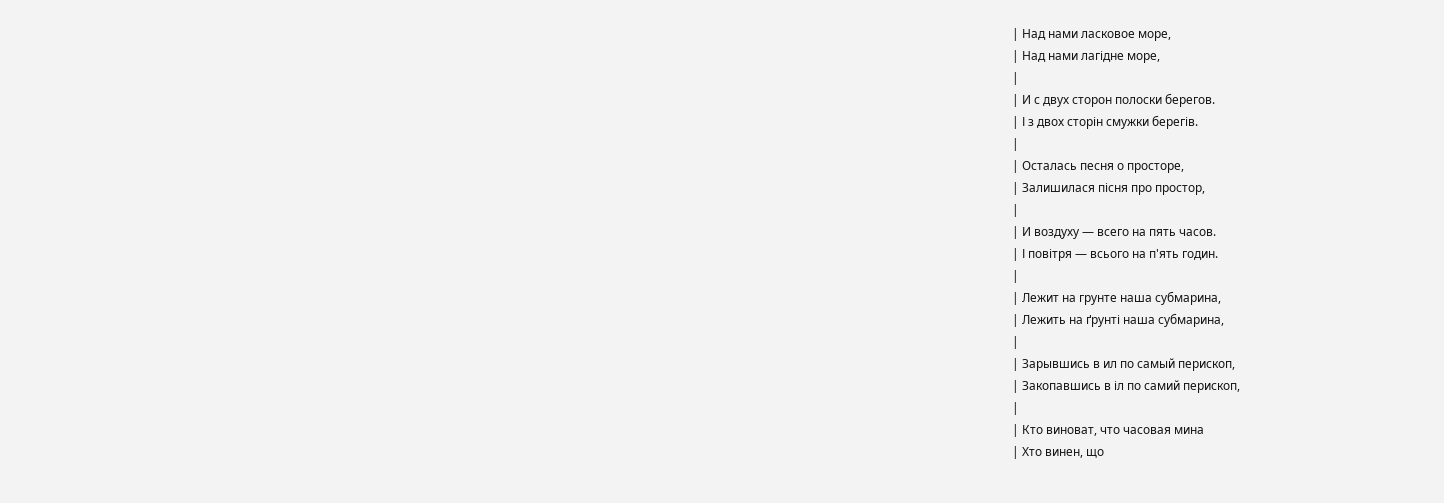| Над нами ласковое море,
| Над нами лагідне море,
|
| И с двух сторон полоски берегов.
| І з двох сторін смужки берегів.
|
| Осталась песня о просторе,
| Залишилася пісня про простор,
|
| И воздуху — всего на пять часов.
| І повітря — всього на п'ять годин.
|
| Лежит на грунте наша субмарина,
| Лежить на ґрунті наша субмарина,
|
| Зарывшись в ил по самый перископ,
| Закопавшись в іл по самий перископ,
|
| Кто виноват, что часовая мина
| Хто винен, що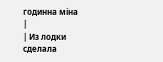годинна міна
|
| Из лодки сделала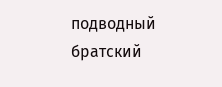подводный братский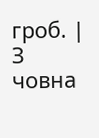гроб. | З човна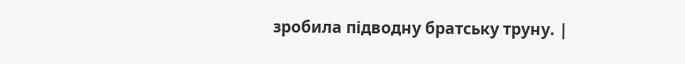зробила підводну братську труну. |